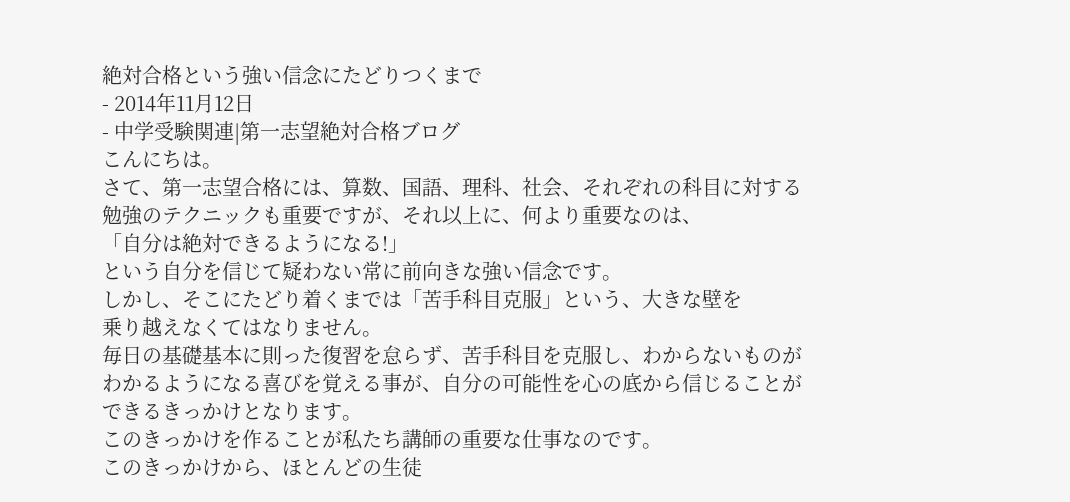絶対合格という強い信念にたどりつくまで
- 2014年11月12日
- 中学受験関連|第一志望絶対合格ブログ
こんにちは。
さて、第一志望合格には、算数、国語、理科、社会、それぞれの科目に対する
勉強のテクニックも重要ですが、それ以上に、何より重要なのは、
「自分は絶対できるようになる!」
という自分を信じて疑わない常に前向きな強い信念です。
しかし、そこにたどり着くまでは「苦手科目克服」という、大きな壁を
乗り越えなくてはなりません。
毎日の基礎基本に則った復習を怠らず、苦手科目を克服し、わからないものが
わかるようになる喜びを覚える事が、自分の可能性を心の底から信じることが
できるきっかけとなります。
このきっかけを作ることが私たち講師の重要な仕事なのです。
このきっかけから、ほとんどの生徒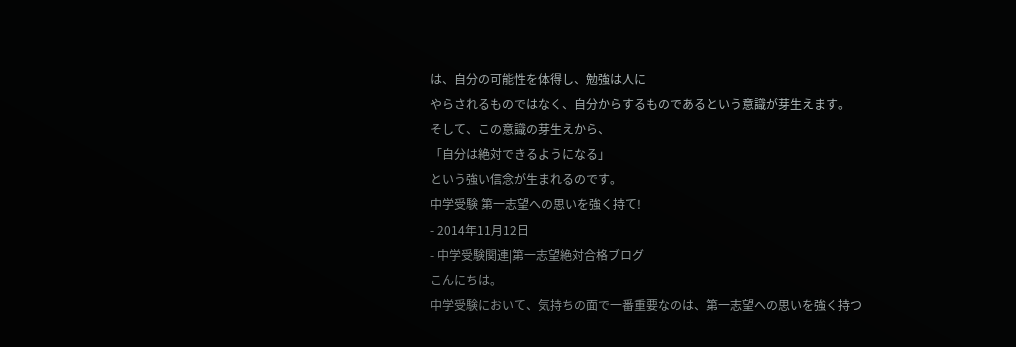は、自分の可能性を体得し、勉強は人に
やらされるものではなく、自分からするものであるという意識が芽生えます。
そして、この意識の芽生えから、
「自分は絶対できるようになる」
という強い信念が生まれるのです。
中学受験 第一志望への思いを強く持て!
- 2014年11月12日
- 中学受験関連|第一志望絶対合格ブログ
こんにちは。
中学受験において、気持ちの面で一番重要なのは、第一志望への思いを強く持つ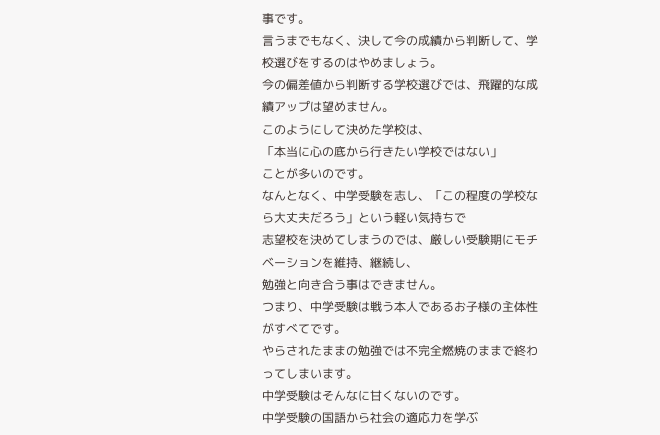事です。
言うまでもなく、決して今の成績から判断して、学校選びをするのはやめましょう。
今の偏差値から判断する学校選びでは、飛躍的な成績アップは望めません。
このようにして決めた学校は、
「本当に心の底から行きたい学校ではない」
ことが多いのです。
なんとなく、中学受験を志し、「この程度の学校なら大丈夫だろう」という軽い気持ちで
志望校を決めてしまうのでは、厳しい受験期にモチベーションを維持、継続し、
勉強と向き合う事はできません。
つまり、中学受験は戦う本人であるお子様の主体性がすべてです。
やらされたままの勉強では不完全燃焼のままで終わってしまいます。
中学受験はそんなに甘くないのです。
中学受験の国語から社会の適応力を学ぶ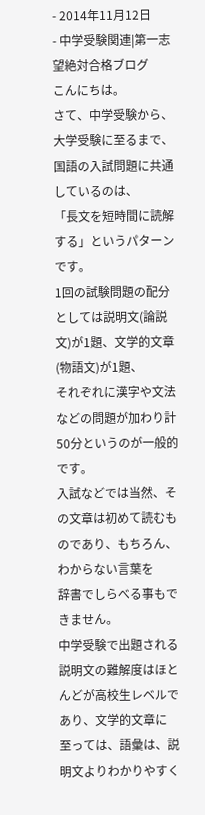- 2014年11月12日
- 中学受験関連|第一志望絶対合格ブログ
こんにちは。
さて、中学受験から、大学受験に至るまで、国語の入試問題に共通しているのは、
「長文を短時間に読解する」というパターンです。
1回の試験問題の配分としては説明文(論説文)が1題、文学的文章(物語文)が1題、
それぞれに漢字や文法などの問題が加わり計50分というのが一般的です。
入試などでは当然、その文章は初めて読むものであり、もちろん、わからない言葉を
辞書でしらべる事もできません。
中学受験で出題される説明文の難解度はほとんどが高校生レベルであり、文学的文章に
至っては、語彙は、説明文よりわかりやすく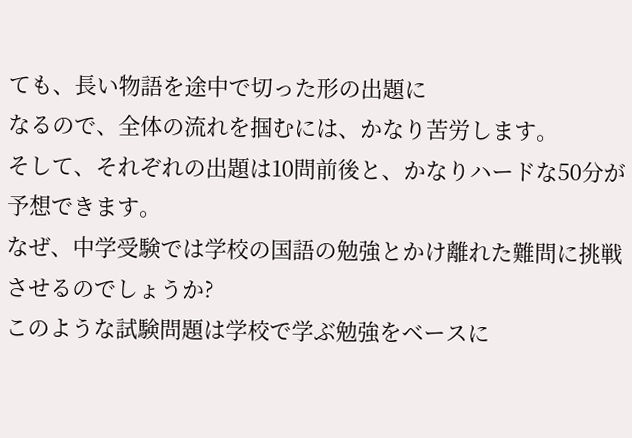ても、長い物語を途中で切った形の出題に
なるので、全体の流れを掴むには、かなり苦労します。
そして、それぞれの出題は10問前後と、かなりハードな50分が予想できます。
なぜ、中学受験では学校の国語の勉強とかけ離れた難問に挑戦させるのでしょうか?
このような試験問題は学校で学ぶ勉強をベースに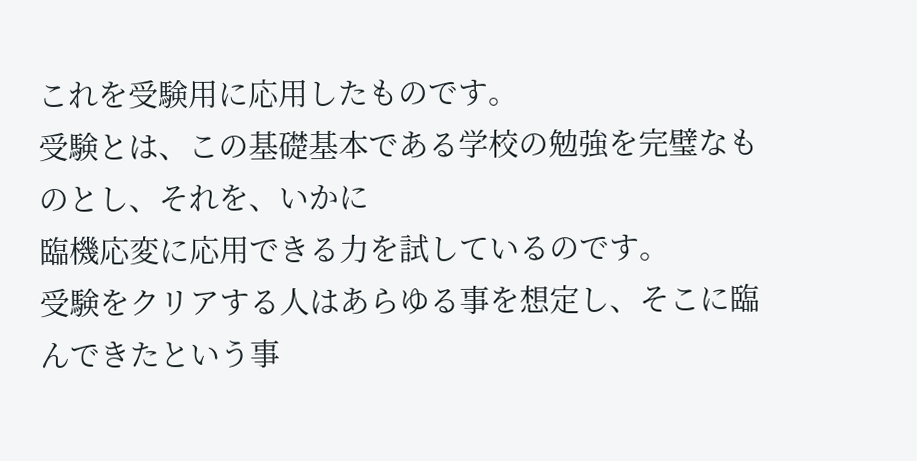これを受験用に応用したものです。
受験とは、この基礎基本である学校の勉強を完璧なものとし、それを、いかに
臨機応変に応用できる力を試しているのです。
受験をクリアする人はあらゆる事を想定し、そこに臨んできたという事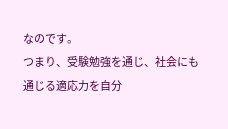なのです。
つまり、受験勉強を通じ、社会にも通じる適応力を自分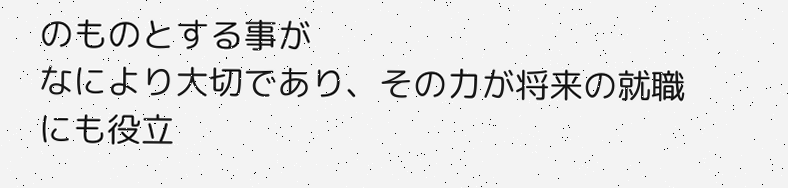のものとする事が
なにより大切であり、その力が将来の就職にも役立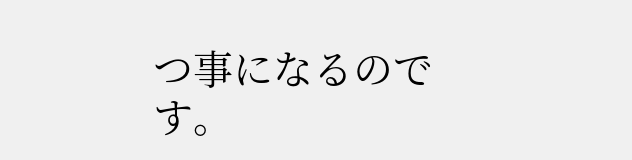つ事になるのです。